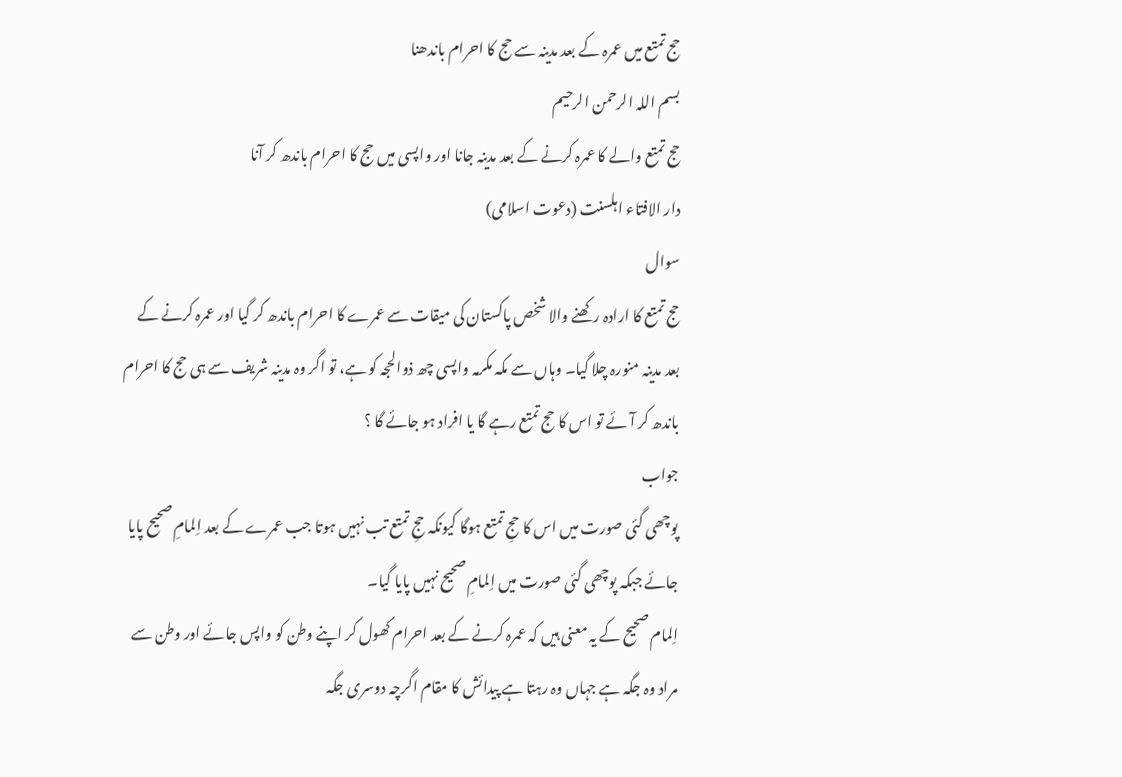حج تمتع میں عمرہ کے بعد مدینہ سے حج کا احرام باندھنا
بسم اللہ الرحمن الرحیم
حج تمتع والے کا عمرہ کرنے کے بعد مدینہ جانا اور واپسی میں حج کا احرام باندھ کر آنا
دار الافتاء اہلسنت (دعوت اسلامی)
سوال
حج تمتع کا ارادہ رکھنے والا شخص پاکستان کی میقات سے عمرے کا احرام باندھ کر گیا اور عمرہ کرنے کے بعد مدینہ منورہ چلا گیا۔ وہاں سے مکہ مکرمہ واپسی چھ ذوالحجہ کو ہے، تو اگر وہ مدینہ شریف سے ہی حج کا احرام باندھ کر آئے تو اس کا حج تمتع رہے گا یا افراد ہو جائے گا ؟
جواب
پوچھی گئی صورت میں اس کا حجِ تمتع ہوگا کیونکہ حجِ تمتع تب نہیں ہوتا جب عمرے کے بعد اِلمامِ صحیح پایا جائے جبکہ پوچھی گئی صورت میں اِلمامِ صحیح نہیں پایا گیا۔
اِلمام صحیح کے یہ معنی ہیں کہ عمرہ کرنے کے بعد احرام کھول کر اپنے وطن کو واپس جائے اور وطن سے مراد وہ جگہ ہے جہاں وہ رہتا ہے پیدائش کا مقام اگرچہ دوسری جگہ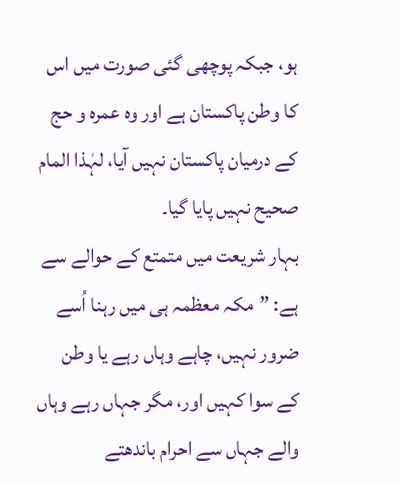ہو، جبکہ پوچھی گئی صورت میں اس کا وطن پاکستان ہے اور وہ عمرہ و حج کے درمیان پاکستان نہیں آیا، لہٰذا المام صحیح نہیں پایا گیا۔
بہار شریعت میں متمتع کے حوالے سے ہے: ”مکہ معظمہ ہی میں رہنا اُسے ضرور نہیں، چاہے وہاں رہے یا وطن کے سوا کہیں اور، مگر جہاں رہے وہاں والے جہاں سے احرام باندھتے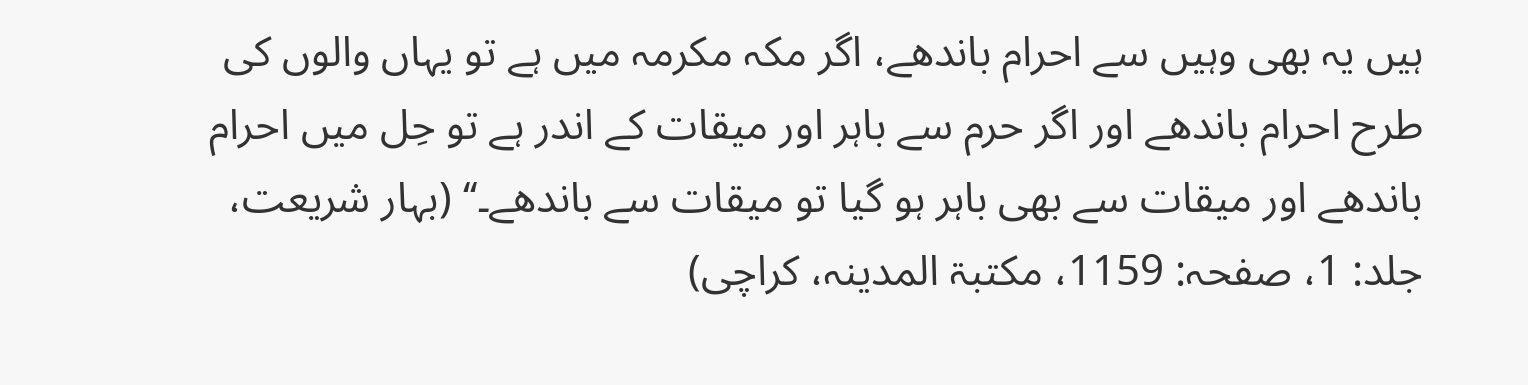ہیں یہ بھی وہیں سے احرام باندھے، اگر مکہ مکرمہ میں ہے تو یہاں والوں کی طرح احرام باندھے اور اگر حرم سے باہر اور میقات کے اندر ہے تو حِل میں احرام باندھے اور میقات سے بھی باہر ہو گیا تو میقات سے باندھے۔‘‘ (بہار شریعت، جلد: 1، صفحہ: 1159، مکتبۃ المدینہ، کراچی)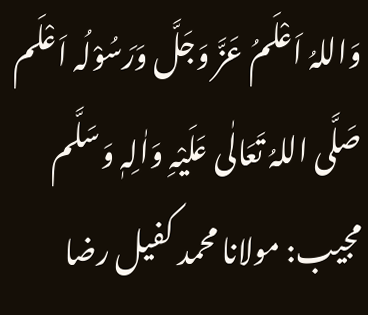وَاللہُ اَعْلَمُ عَزَّ وَجَلَّ وَرَسُوْلُہ اَعْلَم صَلَّی اللہُ تَعَالٰی عَلَیْہِ وَاٰلِہٖ وَسَلَّم
مجیب: مولانا محمد کفیل رضا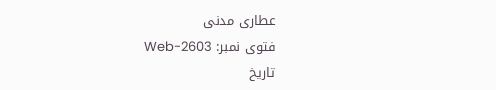عطاری مدنی
فتوی نمبر: Web-2603
تاریخ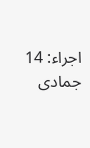اجراء: 14 جمادی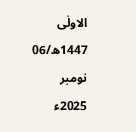الاولٰی 1447ھ/06 نومبر 2025ء